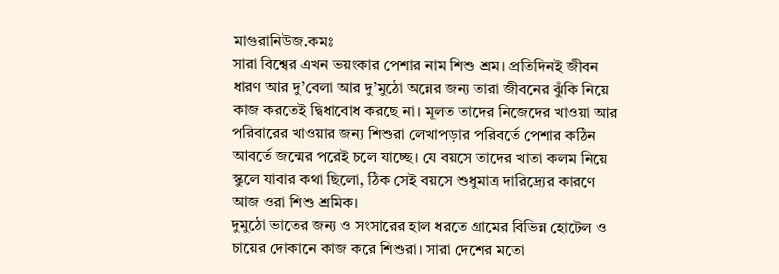মাগুরানিউজ.কমঃ
সারা বিশ্বের এখন ভয়ংকার পেশার নাম শিশু শ্রম। প্রতিদিনই জীবন ধারণ আর দু’বেলা আর দু’মুঠো অন্নের জন্য তারা জীবনের ঝুঁকি নিয়ে কাজ করতেই দ্বিধাবোধ করছে না। মূলত তাদের নিজেদের খাওয়া আর পরিবারের খাওয়ার জন্য শিশুরা লেখাপড়ার পরিবর্তে পেশার কঠিন আবর্তে জন্মের পরেই চলে যাচ্ছে। যে বয়সে তাদের খাতা কলম নিয়ে স্কুলে যাবার কথা ছিলো, ঠিক সেই বয়সে শুধুমাত্র দারিদ্র্যের কারণে আজ ওরা শিশু শ্রমিক।
দুমুঠো ভাতের জন্য ও সংসারের হাল ধরতে গ্রামের বিভিন্ন হোটেল ও চায়ের দোকানে কাজ করে শিশুরা। সারা দেশের মতো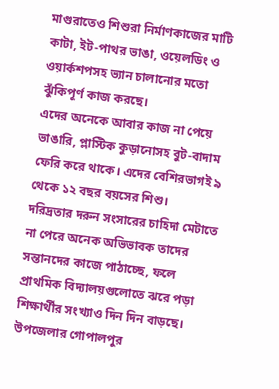মাগুরাতেও শিশুরা নির্মাণকাজের মাটি কাটা, ইট-পাথর ভাঙা, ওয়েলডিং ও ওয়ার্কশপসহ ভ্যান চালানোর মতো ঝুঁকিপূর্ণ কাজ করছে।
এদের অনেকে আবার কাজ না পেয়ে ভাঙারি, প্লাস্টিক কুড়ানোসহ বুট-বাদাম ফেরি করে থাকে। এদের বেশিরভাগই ৯ থেকে ১২ বছর বয়সের শিশু।
দরিদ্রতার দরুন সংসারের চাহিদা মেটাতে না পেরে অনেক অভিভাবক তাদের সন্তানদের কাজে পাঠাচ্ছে, ফলে প্রাথমিক বিদ্যালয়গুলোতে ঝরে পড়া শিক্ষার্থীর সংখ্যাও দিন দিন বাড়ছে।
উপজেলার গোপালপুর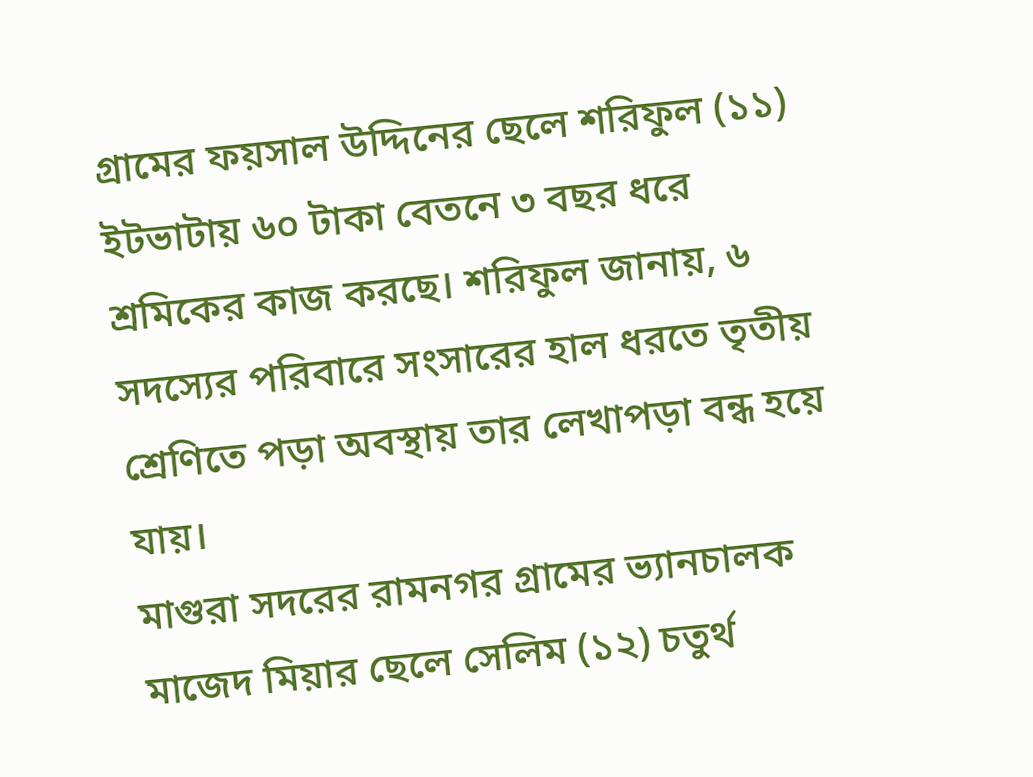গ্রামের ফয়সাল উদ্দিনের ছেলে শরিফুল (১১) ইটভাটায় ৬০ টাকা বেতনে ৩ বছর ধরে শ্রমিকের কাজ করছে। শরিফুল জানায়, ৬ সদস্যের পরিবারে সংসারের হাল ধরতে তৃতীয় শ্রেণিতে পড়া অবস্থায় তার লেখাপড়া বন্ধ হয়ে যায়।
মাগুরা সদরের রামনগর গ্রামের ভ্যানচালক মাজেদ মিয়ার ছেলে সেলিম (১২) চতুর্থ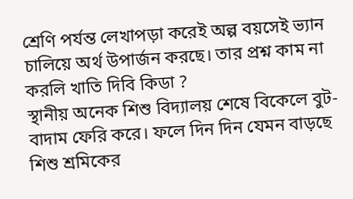শ্রেণি পর্যন্ত লেখাপড়া করেই অল্প বয়সেই ভ্যান চালিয়ে অর্থ উপার্জন করছে। তার প্রশ্ন কাম না করলি খাতি দিবি কিডা ?
স্থানীয় অনেক শিশু বিদ্যালয় শেষে বিকেলে বুট-বাদাম ফেরি করে। ফলে দিন দিন যেমন বাড়ছে শিশু শ্রমিকের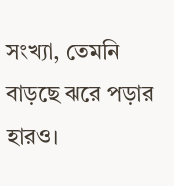সংখ্যা, তেমনি বাড়ছে ঝরে পড়ার হারও।